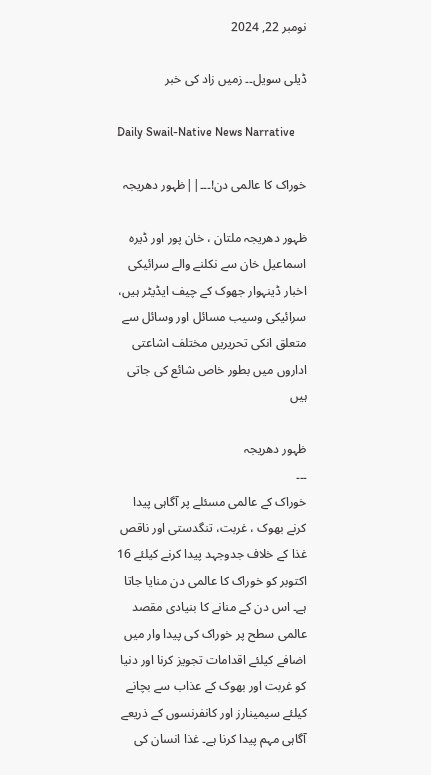نومبر 22, 2024

ڈیلی سویل۔۔ زمیں زاد کی خبر

Daily Swail-Native News Narrative

خوراک کا عالمی دن!۔۔۔||ظہور دھریجہ

ظہور دھریجہ ملتان ، خان پور اور ڈیرہ اسماعیل خان سے نکلنے والے سرائیکی اخبار ڈینہوار جھوک کے چیف ایڈیٹر ہیں، سرائیکی وسیب مسائل اور وسائل سے متعلق انکی تحریریں مختلف اشاعتی اداروں میں بطور خاص شائع کی جاتی ہیں

ظہور دھریجہ
۔۔۔
خوراک کے عالمی مسئلے پر آگاہی پیدا کرنے بھوک ، غربت، تنگدستی اور ناقص غذا کے خلاف جدوجہد پیدا کرنے کیلئے 16 اکتوبر کو خوراک کا عالمی دن منایا جاتا ہے۔ اس دن کے منانے کا بنیادی مقصد عالمی سطح پر خوراک کی پیدا وار میں اضافے کیلئے اقدامات تجویز کرنا اور دنیا کو غربت اور بھوک کے عذاب سے بچانے کیلئے سیمینارز اور کانفرنسوں کے ذریعے آگاہی مہم پیدا کرنا ہے۔ غذا انسان کی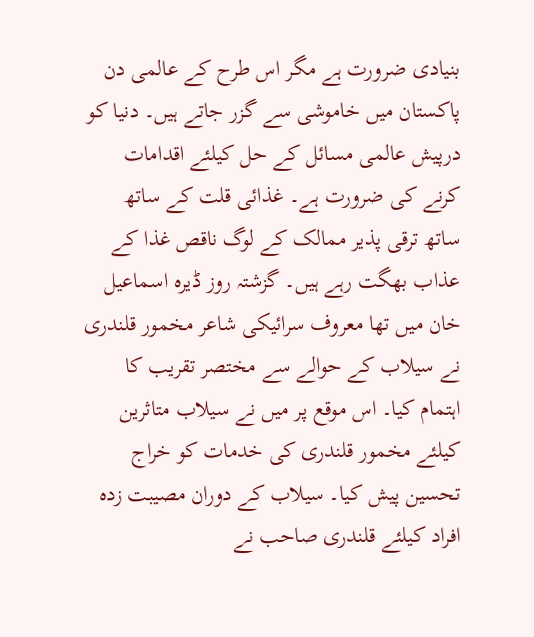بنیادی ضرورت ہے مگر اس طرح کے عالمی دن پاکستان میں خاموشی سے گزر جاتے ہیں۔ دنیا کو درپیش عالمی مسائل کے حل کیلئے اقدامات کرنے کی ضرورت ہے۔ غذائی قلت کے ساتھ ساتھ ترقی پذیر ممالک کے لوگ ناقص غذا کے عذاب بھگت رہے ہیں۔ گزشتہ روز ڈیرہ اسماعیل خان میں تھا معروف سرائیکی شاعر مخمور قلندری نے سیلاب کے حوالے سے مختصر تقریب کا اہتمام کیا۔ اس موقع پر میں نے سیلاب متاثرین کیلئے مخمور قلندری کی خدمات کو خراج تحسین پیش کیا۔ سیلاب کے دوران مصیبت زدہ افراد کیلئے قلندری صاحب نے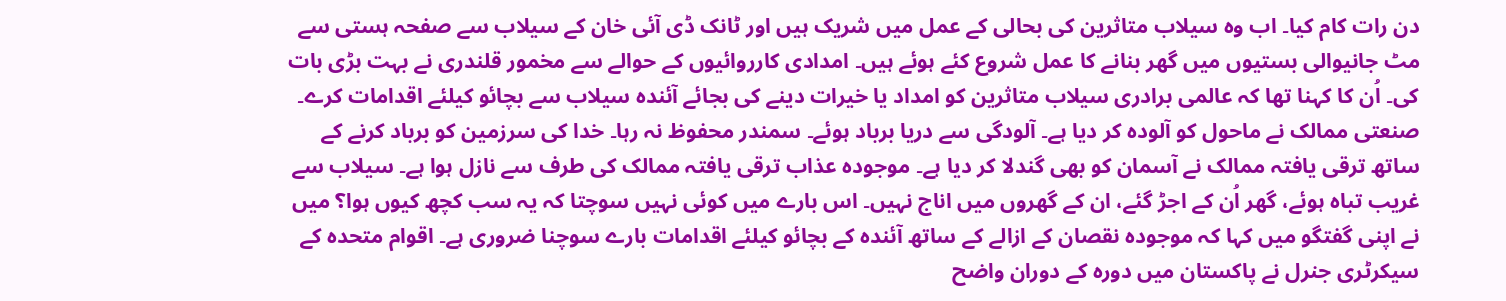دن رات کام کیا۔ اب وہ سیلاب متاثرین کی بحالی کے عمل میں شریک ہیں اور ٹانک ڈی آئی خان کے سیلاب سے صفحہ ہستی سے مٹ جانیوالی بستیوں میں گھر بنانے کا عمل شروع کئے ہوئے ہیں۔ امدادی کارروائیوں کے حوالے سے مخمور قلندری نے بہت بڑی بات کی۔ اُن کا کہنا تھا کہ عالمی برادری سیلاب متاثرین کو امداد یا خیرات دینے کی بجائے آئندہ سیلاب سے بچائو کیلئے اقدامات کرے۔ صنعتی ممالک نے ماحول کو آلودہ کر دیا ہے۔ آلودگی سے دریا برباد ہوئے۔ سمندر محفوظ نہ رہا۔ خدا کی سرزمین کو برباد کرنے کے ساتھ ترقی یافتہ ممالک نے آسمان کو بھی گندلا کر دیا ہے۔ موجودہ عذاب ترقی یافتہ ممالک کی طرف سے نازل ہوا ہے۔ سیلاب سے غریب تباہ ہوئے، گھر اُن کے اجڑ گئے، ان کے گھروں میں اناج نہیں۔ اس بارے میں کوئی نہیں سوچتا کہ یہ سب کچھ کیوں ہوا؟ میں نے اپنی گفتگو میں کہا کہ موجودہ نقصان کے ازالے کے ساتھ آئندہ کے بچائو کیلئے اقدامات بارے سوچنا ضروری ہے۔ اقوام متحدہ کے سیکرٹری جنرل نے پاکستان میں دورہ کے دوران واضح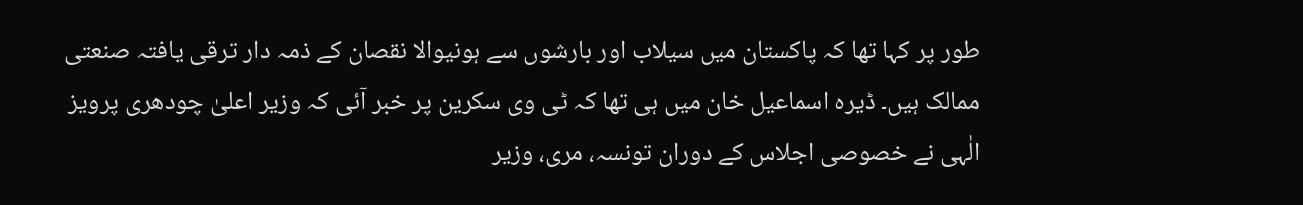طور پر کہا تھا کہ پاکستان میں سیلاب اور بارشوں سے ہونیوالا نقصان کے ذمہ دار ترقی یافتہ صنعتی ممالک ہیں۔ ڈیرہ اسماعیل خان میں ہی تھا کہ ٹی وی سکرین پر خبر آئی کہ وزیر اعلیٰ چودھری پرویز الٰہی نے خصوصی اجلاس کے دوران تونسہ، مری، وزیر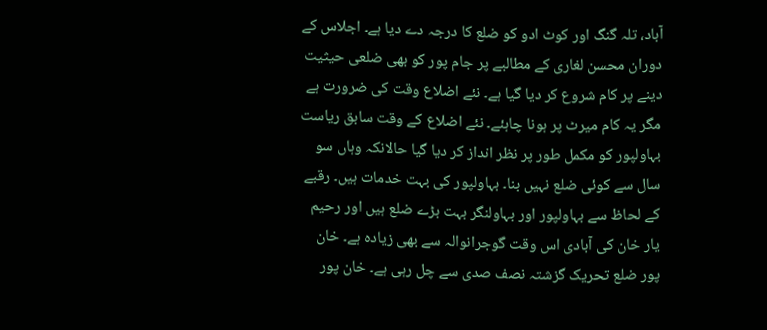آباد، تلہ گنگ اور کوٹ ادو کو ضلع کا درجہ دے دیا ہے۔ اجلاس کے دوران محسن لغاری کے مطالبے پر جام پور کو بھی ضلعی حیثیت دینے پر کام شروع کر دیا گیا ہے۔ نئے اضلاع وقت کی ضرورت ہے مگر یہ کام میرٹ پر ہونا چاہئے۔ نئے اضلاع کے وقت سابق ریاست بہاولپور کو مکمل طور پر نظر انداز کر دیا گیا حالانکہ وہاں سو سال سے کوئی ضلع نہیں بنا۔ بہاولپور کی بہت خدمات ہیں۔ رقبے کے لحاظ سے بہاولپور اور بہاولنگر بہت بڑے ضلع ہیں اور رحیم یار خان کی آبادی اس وقت گوجرانوالہ سے بھی زیادہ ہے۔ خان پور ضلع تحریک گزشتہ نصف صدی سے چل رہی ہے۔ خان پور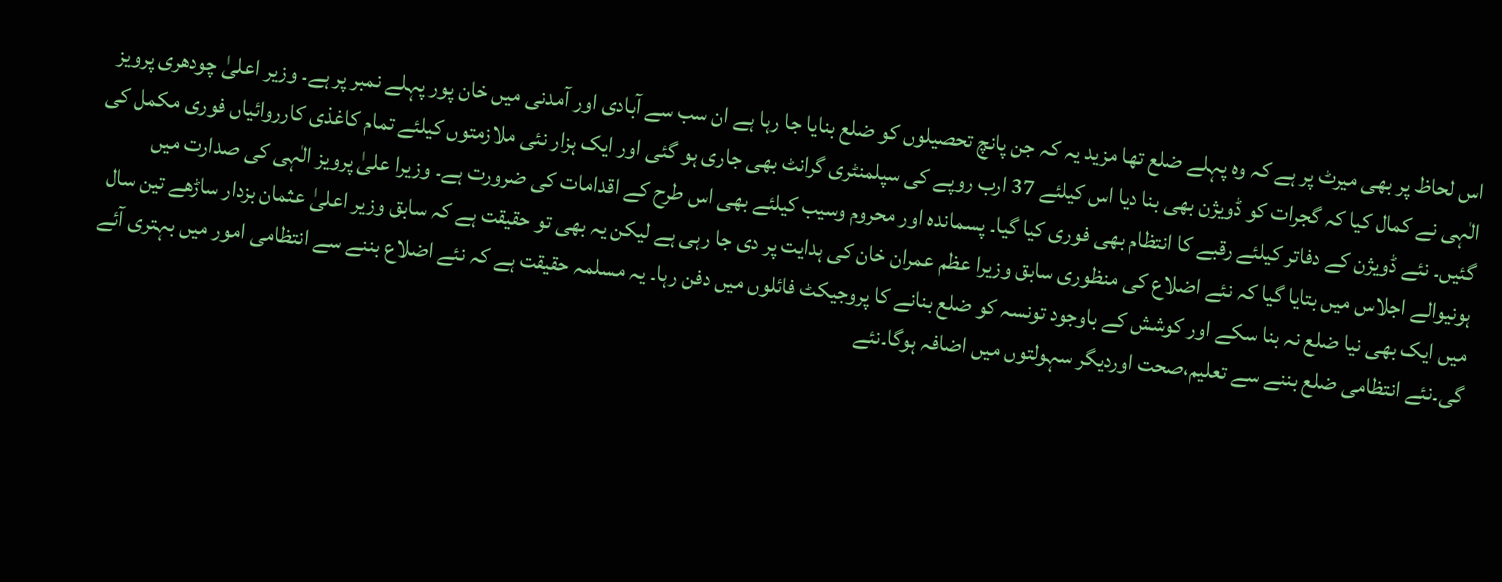اس لحاظ پر بھی میرٹ پر ہے کہ وہ پہلے ضلع تھا مزید یہ کہ جن پانچ تحصیلوں کو ضلع بنایا جا رہا ہے ان سب سے آبادی اور آمدنی میں خان پور پہلے نمبر پر ہے۔ وزیر اعلیٰ چودھری پرویز الٰہی نے کمال کیا کہ گجرات کو ڈویژن بھی بنا دیا اس کیلئے 37 ارب روپے کی سپلمنٹری گرانٹ بھی جاری ہو گئی اور ایک ہزار نئی ملازمتوں کیلئے تمام کاغذی کارروائیاں فوری مکمل کی گئیں۔ نئے ڈویژن کے دفاتر کیلئے رقبے کا انتظام بھی فوری کیا گیا۔ پسماندہ اور محروم وسیب کیلئے بھی اس طرح کے اقدامات کی ضرورت ہے۔ وزیرا علیٰ پرویز الٰہی کی صدارت میں ہونیوالے اجلاس میں بتایا گیا کہ نئے اضلاع کی منظوری سابق وزیرا عظم عمران خان کی ہدایت پر دی جا رہی ہے لیکن یہ بھی تو حقیقت ہے کہ سابق وزیر اعلیٰ عثمان بزدار ساڑھے تین سال میں ایک بھی نیا ضلع نہ بنا سکے اور کوشش کے باوجود تونسہ کو ضلع بنانے کا پروجیکٹ فائلوں میں دفن رہا۔ یہ مسلمہ حقیقت ہے کہ نئے اضلاع بننے سے انتظامی امور میں بہتری آئے گی۔نئے انتظامی ضلع بننے سے تعلیم،صحت اوردیگر سہولتوں میں اضافہ ہوگا۔نئے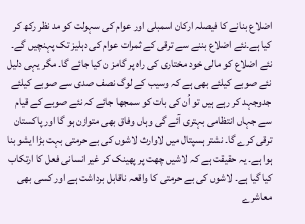اضلاع بنانے کا فیصلہ ارکان اسمبلی اور عوام کی سہولت کو مد نظر رکھ کر کیا ہے۔نئے اضلاع بننے سے ترقی کے ثمرات عوام کی دہلیز تک پہنچیں گے۔ نئے اضلاع کو مالی خود مختاری کی راہ پر گامز ن کیا جائے گا۔ مگر یہی دلیل نئے صوبے کیلئے بھی ہے کہ وسیب کے لوگ نصف صدی سے صوبے کیلئے جدوجہد کر رہے ہیں تو اُن کی بات کو سمجھا جائے کہ نئے صوبے کے قیام سے جہاں انتظامی بہتری آئے گی وہاں وفاق بھی متوازن ہو گا اور پاکستان ترقی کرے گا۔ نشتر ہسپتال میں لاوارث لاشوں کی بے حرمتی بہت بڑا ایشو بنا ہوا ہے۔ یہ حقیقت ہے کہ لاشیں چھت پر پھینک کر غیر انسانی فعل کا ارتکاب کیا گیا ہے۔ لاشوں کی بے حرمتی کا واقعہ ناقابل برداشت ہے اور کسی بھی معاشرے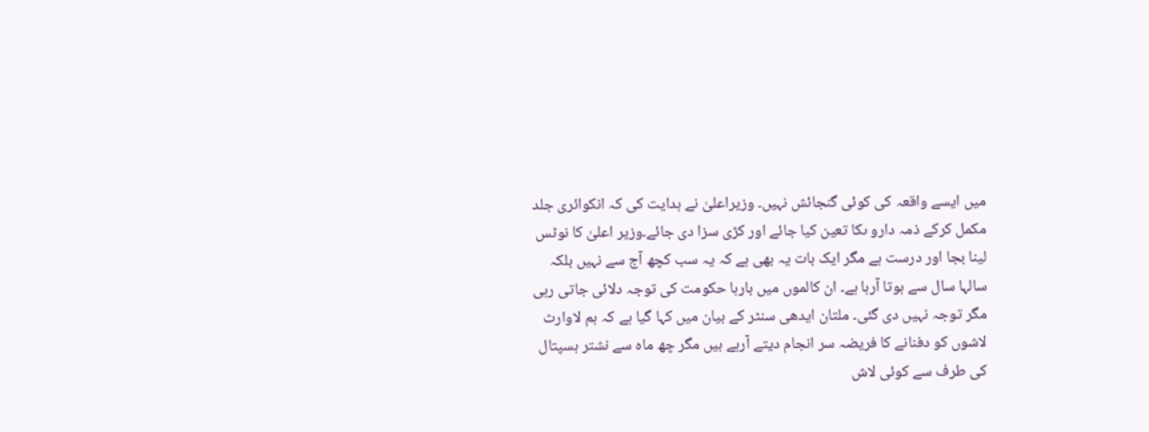میں ایسے واقعہ کی کوئی گنجائش نہیں۔ وزیراعلیٰ نے ہدایت کی کہ انکوائری جلد مکمل کرکے ذمہ دارو ںکا تعین کیا جائے اور کڑی سزا دی جائے۔وزیر اعلیٰ کا نوٹس لینا بجا اور درست ہے مگر ایک بات یہ بھی ہے کہ یہ سب کچھ آج سے نہیں بلکہ سالہا سال سے ہوتا آرہا ہے۔ ان کالموں میں بارہا حکومت کی توجہ دلائی جاتی رہی مگر توجہ نہیں دی گئی۔ ملتان ایدھی سنٹر کے بیان میں کہا گیا ہے کہ ہم لاوارث لاشوں کو دفنانے کا فریضہ سر انجام دیتے آرہے ہیں مگر چھ ماہ سے نشتر ہسپتال کی طرف سے کوئی لاش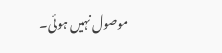موصول نہیں ہوئی۔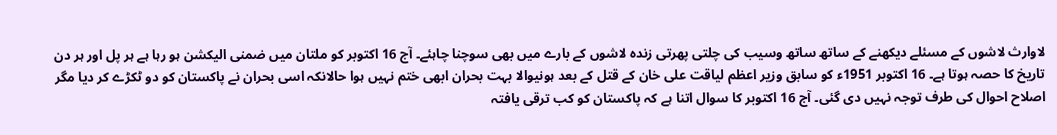لاوارث لاشوں کے مسئلے دیکھنے کے ساتھ ساتھ وسیب کی چلتی پھرتی زندہ لاشوں کے بارے میں بھی سوچنا چاہئے۔ آج 16 اکتوبر کو ملتان میں ضمنی الیکشن ہو رہا ہے ہر پل اور ہر دن تاریخ کا حصہ ہوتا ہے۔ 16 اکتوبر 1951ء کو سابق وزیر اعظم لیاقت علی خان کے قتل کے بعد ہونیوالا بہت بحران ابھی ختم نہیں ہوا حالانکہ اسی بحران نے پاکستان کو دو ٹکڑے کر دیا مگر اصلاح احوال کی طرف توجہ نہیں دی گئی۔ آج 16 اکتوبر کا سوال اتنا ہے کہ پاکستان کو کب ترقی یافتہ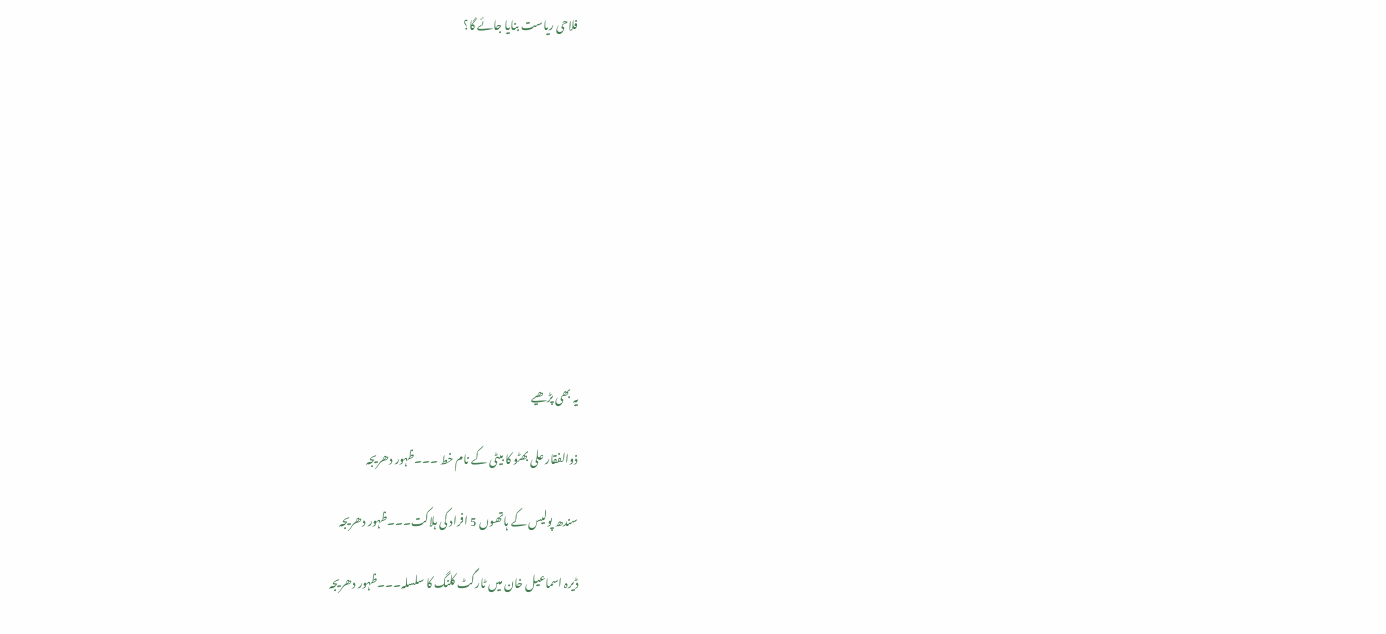فلاحی ریاست بنایا جائے گا؟











یہ بھی پڑھیے

ذوالفقار علی بھٹو کا بیٹی کے نام خط ۔۔۔ظہور دھریجہ

سندھ پولیس کے ہاتھوں 5 افراد کی ہلاکت۔۔۔ظہور دھریجہ

ڈیرہ اسماعیل خان میں ٹارگٹ کلنگ کا سلسلہ۔۔۔ظہور دھریجہ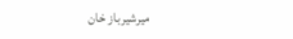میرشیرباز خان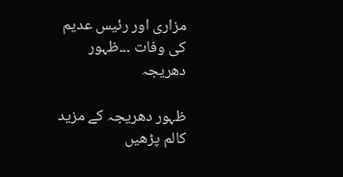مزاری اور رئیس عدیم کی وفات ۔۔۔ظہور دھریجہ

ظہور دھریجہ کے مزید کالم پڑھیں